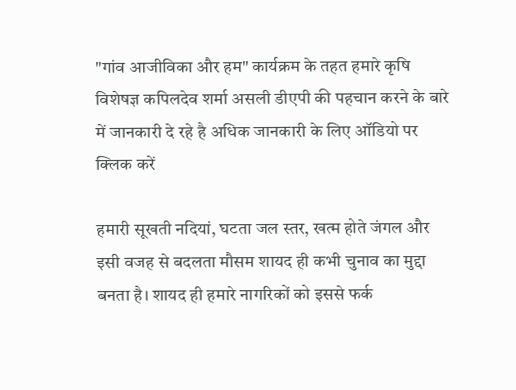"गांव आजीविका और हम" कार्यक्रम के तहत हमारे कृषि विशेषज्ञ कपिलदेव शर्मा असली डीएपी की पहचान करने के बारे में जानकारी दे रहे है अधिक जानकारी के लिए ऑडियो पर क्लिक करें

हमारी सूखती नदियां, घटता जल स्तर, खत्म होते जंगल और इसी वजह से बदलता मौसम शायद ही कभी चुनाव का मुद्दा बनता है। शायद ही हमारे नागरिकों को इससे फर्क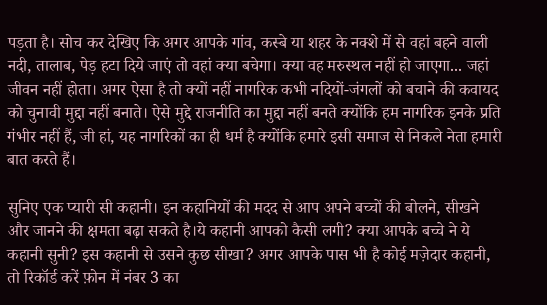पड़ता है। सोच कर देखिए कि अगर आपके गांव, कस्बे या शहर के नक्शे में से वहां बहने वाली नदी, तालाब, पेड़ हटा दिये जाएं तो वहां क्या बचेगा। क्या वह मरुस्थल नहीं हो जाएगा... जहां जीवन नहीं होता। अगर ऐसा है तो क्यों नहीं नागरिक कभी नदियों-जंगलों को बचाने की कवायद को चुनावी मुद्दा नहीं बनाते। ऐसे मुद्दे राजनीति का मुद्दा नहीं बनते क्योंकि हम नागरिक इनके प्रति गंभीर नहीं हैं, जी हां, यह नागरिकों का ही धर्म है क्योंकि हमारे इसी समाज से निकले नेता हमारी बात करते हैं।

सुनिए एक प्यारी सी कहानी। इन कहानियों की मदद से आप अपने बच्चों की बोलने, सीखने और जानने की क्षमता बढ़ा सकते है।ये कहानी आपको कैसी लगी? क्या आपके बच्चे ने ये कहानी सुनी? इस कहानी से उसने कुछ सीखा? अगर आपके पास भी है कोई मज़ेदार कहानी, तो रिकॉर्ड करें फ़ोन में नंबर 3 का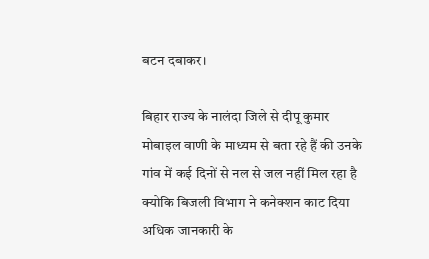बटन दबाकर।

बिहार राज्य के नालंदा जिले से दीपू कुमार मोबाइल वाणी के माध्यम से बता रहे हैं की उनके गांव में कई दिनों से नल से जल नहीं मिल रहा है क्योकि बिजली विभाग ने कनेक्शन काट दिया अधिक जानकारी के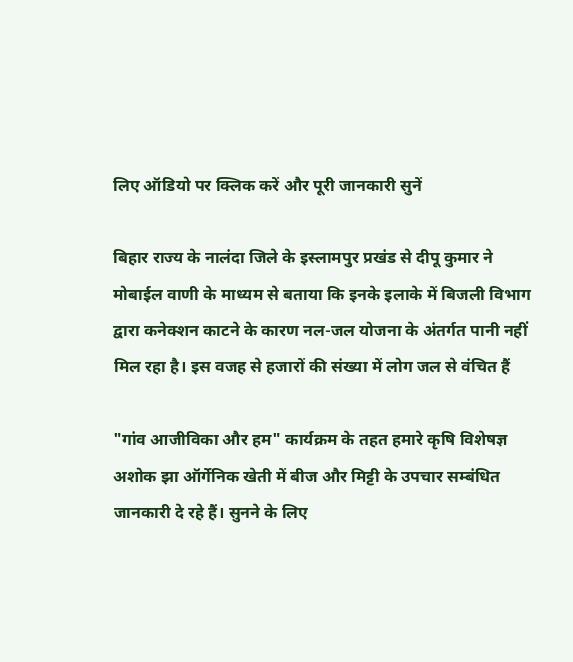लिए ऑडियो पर क्लिक करें और पूरी जानकारी सुनें

बिहार राज्य के नालंदा जिले के इस्लामपुर प्रखंड से दीपू कुमार ने मोबाईल वाणी के माध्यम से बताया कि इनके इलाके में बिजली विभाग द्वारा कनेक्शन काटने के कारण नल-जल योजना के अंतर्गत पानी नहीं मिल रहा है। इस वजह से हजारों की संख्या में लोग जल से वंचित हैं

"गांव आजीविका और हम" कार्यक्रम के तहत हमारे कृषि विशेषज्ञ अशोक झा ऑर्गेनिक खेती में बीज और मिट्टी के उपचार सम्बंधित जानकारी दे रहे हैं। सुनने के लिए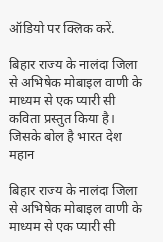ऑडियो पर क्लिक करें.

बिहार राज्य के नालंदा जिला से अभिषेक मोबाइल वाणी के माध्यम से एक प्यारी सी कविता प्रस्तुत किया है। जिसके बोल है भारत देश महान

बिहार राज्य के नालंदा जिला से अभिषेक मोबाइल वाणी के माध्यम से एक प्यारी सी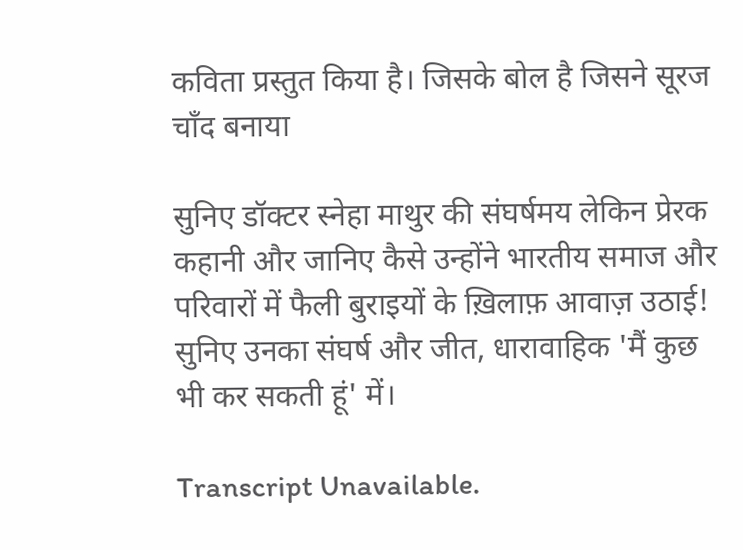कविता प्रस्तुत किया है। जिसके बोल है जिसने सूरज चाँद बनाया

सुनिए डॉक्टर स्नेहा माथुर की संघर्षमय लेकिन प्रेरक कहानी और जानिए कैसे उन्होंने भारतीय समाज और परिवारों में फैली बुराइयों के ख़िलाफ़ आवाज़ उठाई! सुनिए उनका संघर्ष और जीत, धारावाहिक 'मैं कुछ भी कर सकती हूं' में।

Transcript Unavailable.